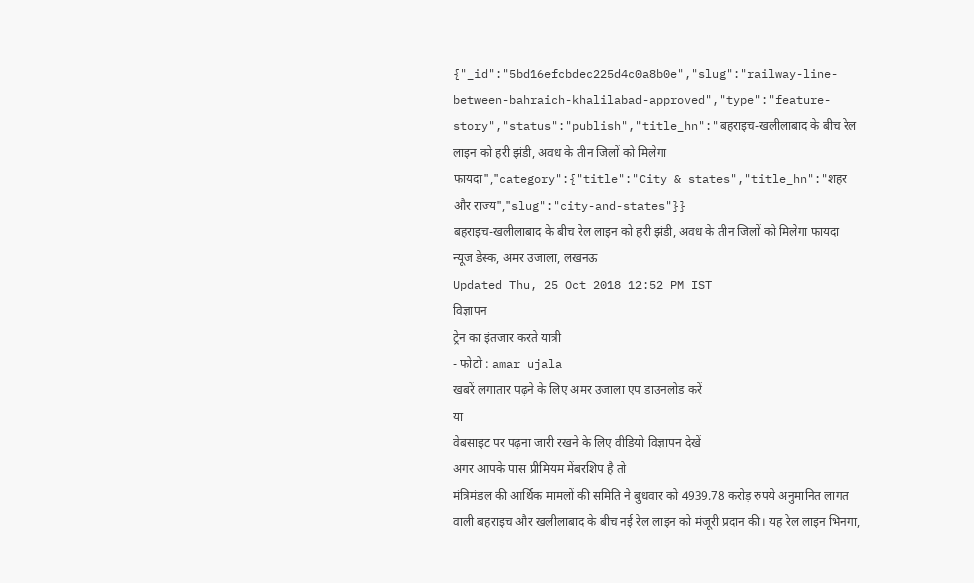{"_id":"5bd16efcbdec225d4c0a8b0e","slug":"railway-line-between-bahraich-khalilabad-approved","type":"feature-story","status":"publish","title_hn":"बहराइच-खलीलाबाद के बीच रेल लाइन को हरी झंडी, अवध के तीन जिलों को मिलेगा फायदा","category":{"title":"City & states","title_hn":"शहर और राज्य","slug":"city-and-states"}}
बहराइच-खलीलाबाद के बीच रेल लाइन को हरी झंडी, अवध के तीन जिलों को मिलेगा फायदा
न्यूज डेस्क, अमर उजाला, लखनऊ
Updated Thu, 25 Oct 2018 12:52 PM IST
विज्ञापन
ट्रेन का इंतजार करते यात्री
- फोटो : amar ujala
खबरें लगातार पढ़ने के लिए अमर उजाला एप डाउनलोड करें
या
वेबसाइट पर पढ़ना जारी रखने के लिए वीडियो विज्ञापन देखें
अगर आपके पास प्रीमियम मेंबरशिप है तो
मंत्रिमंडल की आर्थिक मामलों की समिति ने बुधवार को 4939.78 करोड़ रुपये अनुमानित लागत वाली बहराइच और खलीलाबाद के बीच नई रेल लाइन को मंजूरी प्रदान की। यह रेल लाइन भिनगा,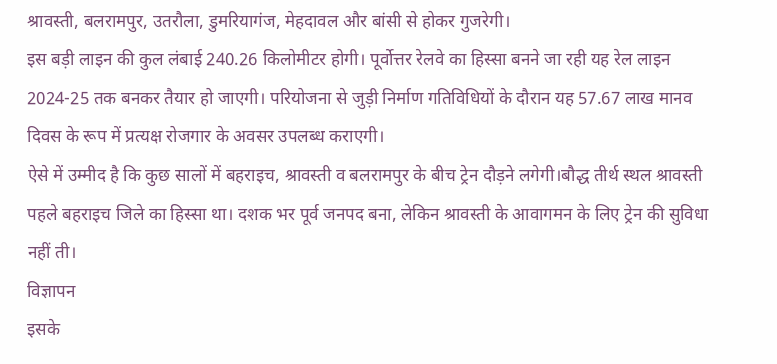श्रावस्ती, बलरामपुर, उतरौला, डुमरियागंज, मेहदावल और बांसी से होकर गुजरेगी।
इस बड़ी लाइन की कुल लंबाई 240.26 किलोमीटर होगी। पूर्वोत्तर रेलवे का हिस्सा बनने जा रही यह रेल लाइन 2024-25 तक बनकर तैयार हो जाएगी। परियोजना से जुड़ी निर्माण गतिविधियों के दौरान यह 57.67 लाख मानव दिवस के रूप में प्रत्यक्ष रोजगार के अवसर उपलब्ध कराएगी।
ऐसे में उम्मीद है कि कुछ सालों में बहराइच, श्रावस्ती व बलरामपुर के बीच ट्रेन दौड़ने लगेगी।बौद्ध तीर्थ स्थल श्रावस्ती पहले बहराइच जिले का हिस्सा था। दशक भर पूर्व जनपद बना, लेकिन श्रावस्ती के आवागमन के लिए ट्रेन की सुविधा नहीं ती।
विज्ञापन
इसके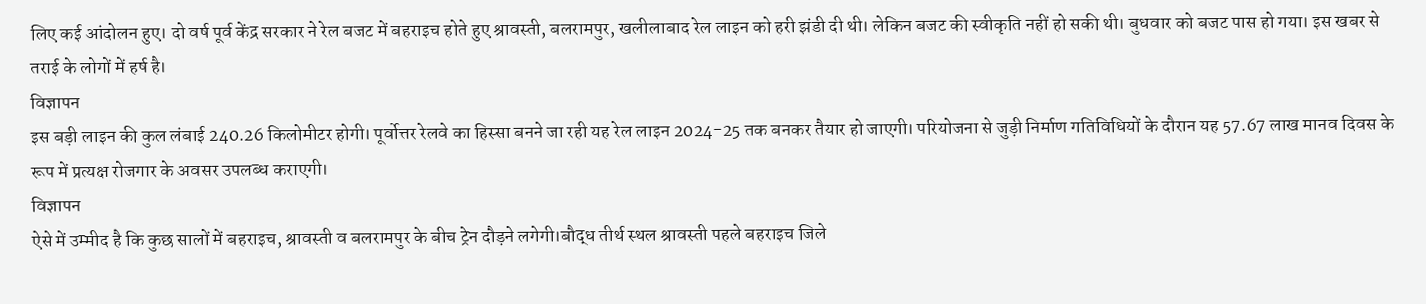लिए कई आंदोलन हुए। दो वर्ष पूर्व केंद्र सरकार ने रेल बजट में बहराइच होते हुए श्रावस्ती, बलरामपुर, खलीलाबाद रेल लाइन को हरी झंडी दी थी। लेकिन बजट की स्वीकृति नहीं हो सकी थी। बुधवार को बजट पास हो गया। इस खबर से तराई के लोगों में हर्ष है।
विज्ञापन
इस बड़ी लाइन की कुल लंबाई 240.26 किलोमीटर होगी। पूर्वोत्तर रेलवे का हिस्सा बनने जा रही यह रेल लाइन 2024-25 तक बनकर तैयार हो जाएगी। परियोजना से जुड़ी निर्माण गतिविधियों के दौरान यह 57.67 लाख मानव दिवस के रूप में प्रत्यक्ष रोजगार के अवसर उपलब्ध कराएगी।
विज्ञापन
ऐसे में उम्मीद है कि कुछ सालों में बहराइच, श्रावस्ती व बलरामपुर के बीच ट्रेन दौड़ने लगेगी।बौद्ध तीर्थ स्थल श्रावस्ती पहले बहराइच जिले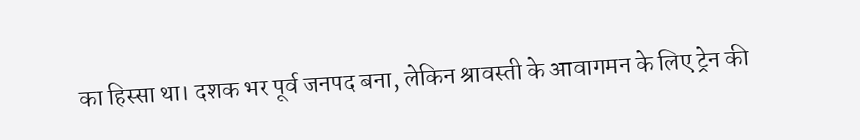का हिस्सा था। दशक भर पूर्व जनपद बना, लेकिन श्रावस्ती के आवागमन के लिए ट्रेन की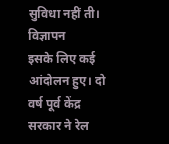सुविधा नहीं ती।
विज्ञापन
इसके लिए कई आंदोलन हुए। दो वर्ष पूर्व केंद्र सरकार ने रेल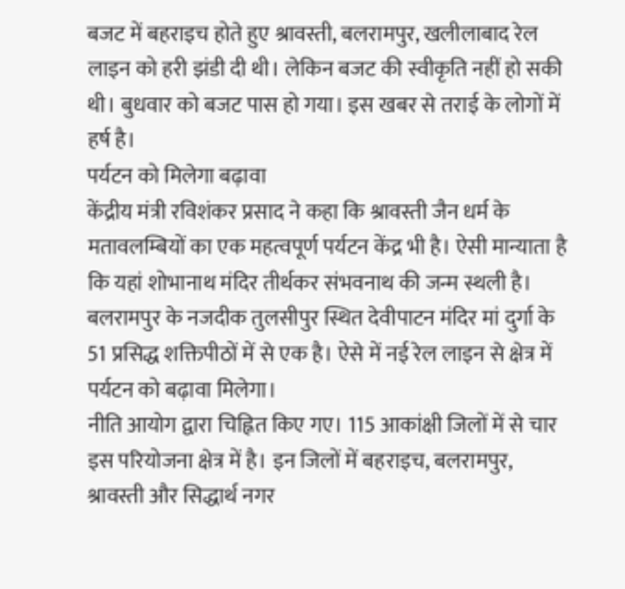बजट में बहराइच होते हुए श्रावस्ती, बलरामपुर, खलीलाबाद रेल लाइन को हरी झंडी दी थी। लेकिन बजट की स्वीकृति नहीं हो सकी थी। बुधवार को बजट पास हो गया। इस खबर से तराई के लोगों में हर्ष है।
पर्यटन को मिलेगा बढ़ावा
केंद्रीय मंत्री रविशंकर प्रसाद ने कहा कि श्रावस्ती जैन धर्म के मतावलम्बियों का एक महत्वपूर्ण पर्यटन केंद्र भी है। ऐसी मान्याता है कि यहां शोभानाथ मंदिर तीर्थकर संभवनाथ की जन्म स्थली है। बलरामपुर के नजदीक तुलसीपुर स्थित देवीपाटन मंदिर मां दुर्गा के 51 प्रसिद्ध शक्तिपीठों में से एक है। ऐसे में नई रेल लाइन से क्षेत्र में पर्यटन को बढ़ावा मिलेगा।
नीति आयोग द्वारा चिह्नित किए गए। 115 आकांक्षी जिलों में से चार इस परियोजना क्षेत्र में है। इन जिलों में बहराइच, बलरामपुर, श्रावस्ती और सिद्धार्थ नगर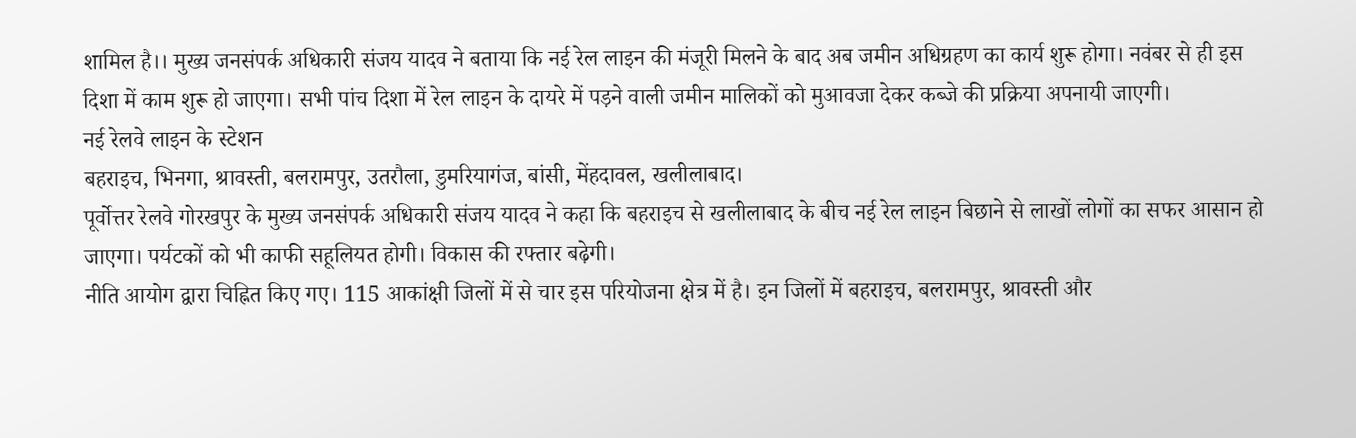शामिल है।। मुख्य जनसंपर्क अधिकारी संजय यादव ने बताया कि नई रेल लाइन की मंजूरी मिलने के बाद अब जमीन अधिग्रहण का कार्य शुरू होगा। नवंबर से ही इस दिशा में काम शुरू हो जाएगा। सभी पांच दिशा में रेल लाइन के दायरे में पड़ने वाली जमीन मालिकों को मुआवजा देकर कब्जे की प्रक्रिया अपनायी जाएगी।
नई रेलवे लाइन के स्टेशन
बहराइच, भिनगा, श्रावस्ती, बलरामपुर, उतरौला, डुमरियागंज, बांसी, मेंहदावल, खलीलाबाद।
पूर्वोत्तर रेलवे गोरखपुर के मुख्य जनसंपर्क अधिकारी संजय यादव ने कहा कि बहराइच से खलीलाबाद के बीच नई रेल लाइन बिछाने से लाखों लोगों का सफर आसान हो जाएगा। पर्यटकों को भी काफी सहूलियत होगी। विकास की रफ्तार बढ़ेगी।
नीति आयोग द्वारा चिह्नित किए गए। 115 आकांक्षी जिलों में से चार इस परियोजना क्षेत्र में है। इन जिलों में बहराइच, बलरामपुर, श्रावस्ती और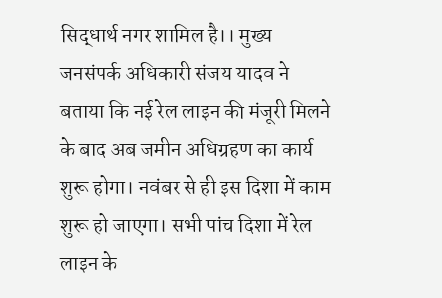सिद्धार्थ नगर शामिल है।। मुख्य जनसंपर्क अधिकारी संजय यादव ने बताया कि नई रेल लाइन की मंजूरी मिलने के बाद अब जमीन अधिग्रहण का कार्य शुरू होगा। नवंबर से ही इस दिशा में काम शुरू हो जाएगा। सभी पांच दिशा में रेल लाइन के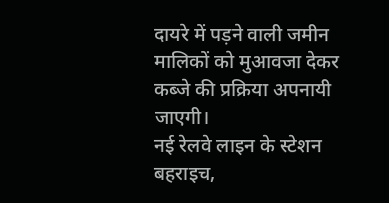दायरे में पड़ने वाली जमीन मालिकों को मुआवजा देकर कब्जे की प्रक्रिया अपनायी जाएगी।
नई रेलवे लाइन के स्टेशन
बहराइच,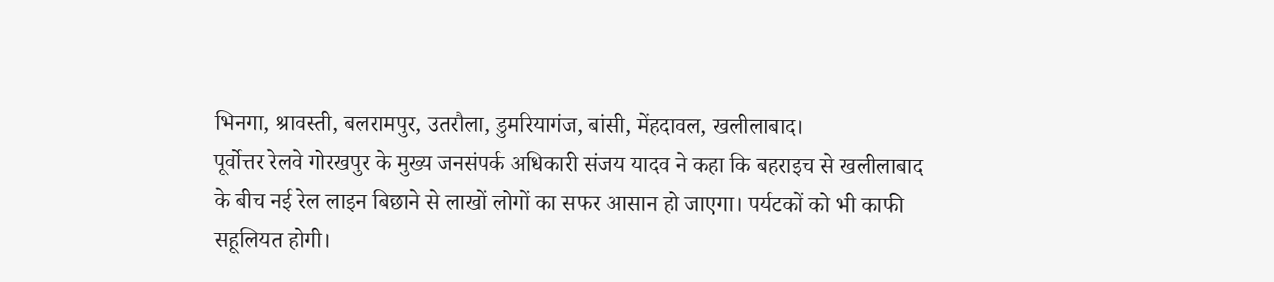भिनगा, श्रावस्ती, बलरामपुर, उतरौला, डुमरियागंज, बांसी, मेंहदावल, खलीलाबाद।
पूर्वोत्तर रेलवे गोरखपुर के मुख्य जनसंपर्क अधिकारी संजय यादव ने कहा कि बहराइच से खलीलाबाद के बीच नई रेल लाइन बिछाने से लाखों लोगों का सफर आसान हो जाएगा। पर्यटकों को भी काफी सहूलियत होगी।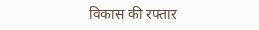विकास की रफ्तार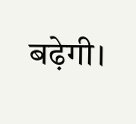बढ़ेगी।